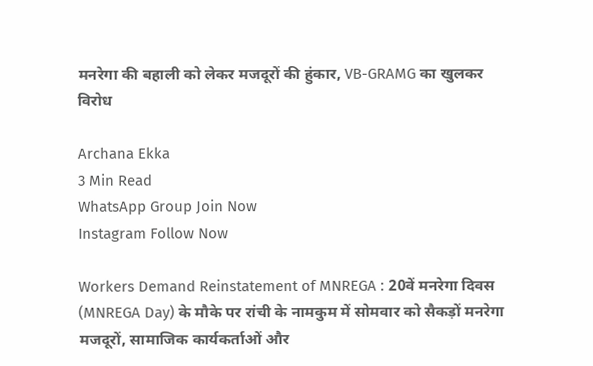मनरेगा की बहाली को लेकर मजदूरों की हुंकार, VB-GRAMG का खुलकर विरोध

Archana Ekka
3 Min Read
WhatsApp Group Join Now
Instagram Follow Now

Workers Demand Reinstatement of MNREGA : 20वें मनरेगा दिवस (MNREGA Day) के मौके पर रांची के नामकुम में सोमवार को सैकड़ों मनरेगा मजदूरों, सामाजिक कार्यकर्ताओं और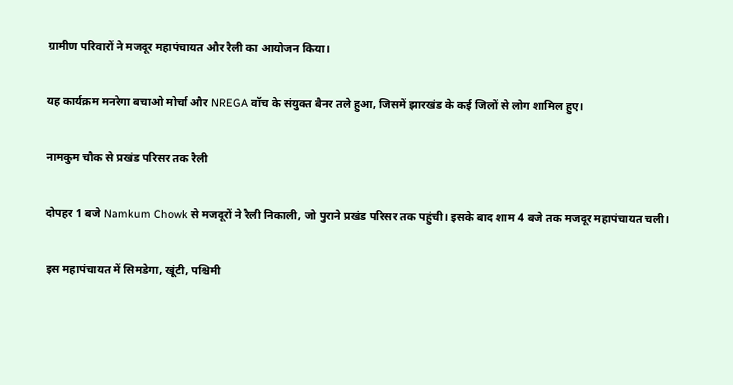ग्रामीण परिवारों ने मजदूर महापंचायत और रैली का आयोजन किया।

यह कार्यक्रम मनरेगा बचाओ मोर्चा और NREGA वॉच के संयुक्त बैनर तले हुआ, जिसमें झारखंड के कई जिलों से लोग शामिल हुए।

नामकुम चौक से प्रखंड परिसर तक रैली

दोपहर 1 बजे Namkum Chowk से मजदूरों ने रैली निकाली, जो पुराने प्रखंड परिसर तक पहुंची। इसके बाद शाम 4 बजे तक मजदूर महापंचायत चली।

इस महापंचायत में सिमडेगा, खूंटी, पश्चिमी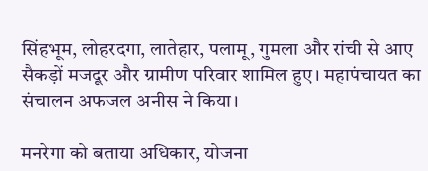सिंहभूम, लोहरदगा, लातेहार, पलामू, गुमला और रांची से आए सैकड़ों मजदूर और ग्रामीण परिवार शामिल हुए। महापंचायत का संचालन अफजल अनीस ने किया।

मनरेगा को बताया अधिकार, योजना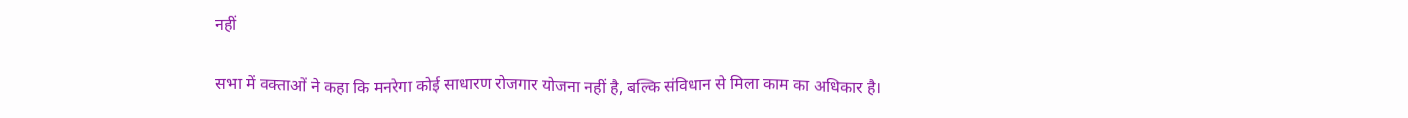नहीं

सभा में वक्ताओं ने कहा कि मनरेगा कोई साधारण रोजगार योजना नहीं है, बल्कि संविधान से मिला काम का अधिकार है।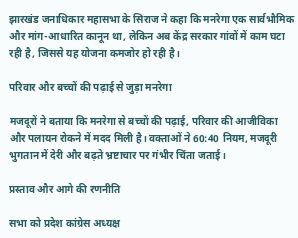झारखंड जनाधिकार महासभा के सिराज ने कहा कि मनरेगा एक सार्वभौमिक और मांग-आधारित कानून था, लेकिन अब केंद्र सरकार गांवों में काम घटा रही है, जिससे यह योजना कमजोर हो रही है।

परिवार और बच्चों की पढ़ाई से जुड़ा मनरेगा

मजदूरों ने बताया कि मनरेगा से बच्चों की पढ़ाई, परिवार की आजीविका और पलायन रोकने में मदद मिली है। वक्ताओं ने 60:40 नियम, मजदूरी भुगतान में देरी और बढ़ते भ्रष्टाचार पर गंभीर चिंता जताई।

प्रस्ताव और आगे की रणनीति

सभा को प्रदेश कांग्रेस अध्यक्ष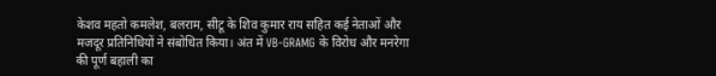केशव महतो कमलेश, बलराम, सीटू के शिव कुमार राय सहित कई नेताओं और मजदूर प्रतिनिधियों ने संबोधित किया। अंत में VB-GRAMG के विरोध और मनरेगा की पूर्ण बहाली का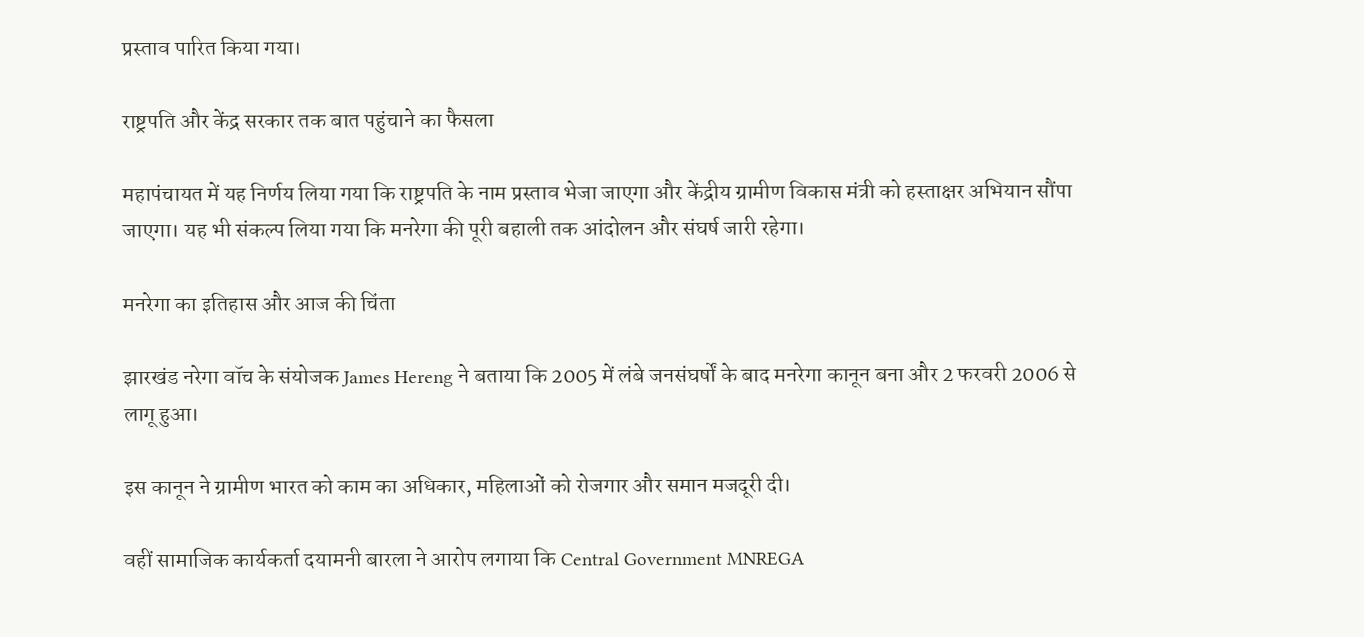प्रस्ताव पारित किया गया।

राष्ट्रपति और केंद्र सरकार तक बात पहुंचाने का फैसला

महापंचायत में यह निर्णय लिया गया कि राष्ट्रपति के नाम प्रस्ताव भेजा जाएगा और केंद्रीय ग्रामीण विकास मंत्री को हस्ताक्षर अभियान सौंपा जाएगा। यह भी संकल्प लिया गया कि मनरेगा की पूरी बहाली तक आंदोलन और संघर्ष जारी रहेगा।

मनरेगा का इतिहास और आज की चिंता

झारखंड नरेगा वॉच के संयोजक James Hereng ने बताया कि 2005 में लंबे जनसंघर्षों के बाद मनरेगा कानून बना और 2 फरवरी 2006 से लागू हुआ।

इस कानून ने ग्रामीण भारत को काम का अधिकार, महिलाओं को रोजगार और समान मजदूरी दी।

वहीं सामाजिक कार्यकर्ता दयामनी बारला ने आरोप लगाया कि Central Government MNREGA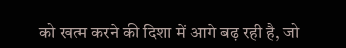को खत्म करने की दिशा में आगे बढ़ रही है, जो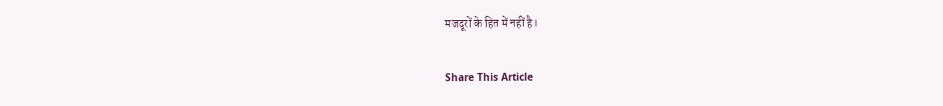मजदूरों के हित में नहीं है।

Share This Article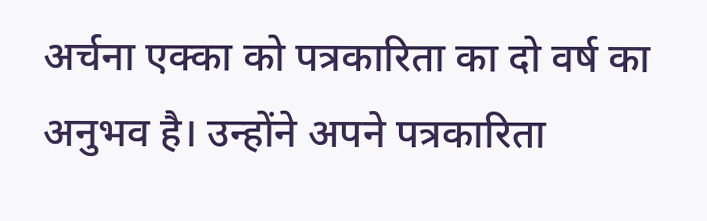अर्चना एक्का को पत्रकारिता का दो वर्ष का अनुभव है। उन्होंने अपने पत्रकारिता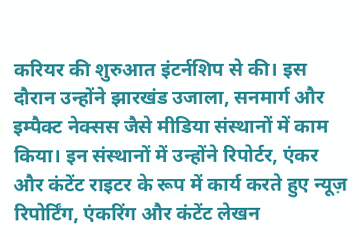करियर की शुरुआत इंटर्नशिप से की। इस दौरान उन्होंने झारखंड उजाला, सनमार्ग और इम्पैक्ट नेक्सस जैसे मीडिया संस्थानों में काम किया। इन संस्थानों में उन्होंने रिपोर्टर, एंकर और कंटेंट राइटर के रूप में कार्य करते हुए न्यूज़ रिपोर्टिंग, एंकरिंग और कंटेंट लेखन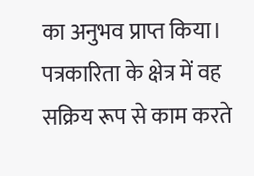का अनुभव प्राप्त किया। पत्रकारिता के क्षेत्र में वह सक्रिय रूप से काम करते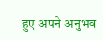हुए अपने अनुभव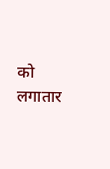को लगातार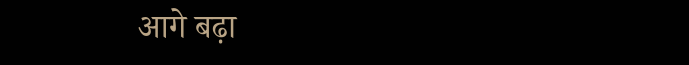आगे बढ़ा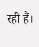रही हैं।